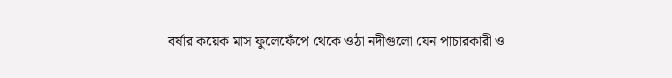বর্ষার কয়েক মাস ফুলেফেঁপে থেকে ওঠা নদীগুলো যেন পাচারকারী ও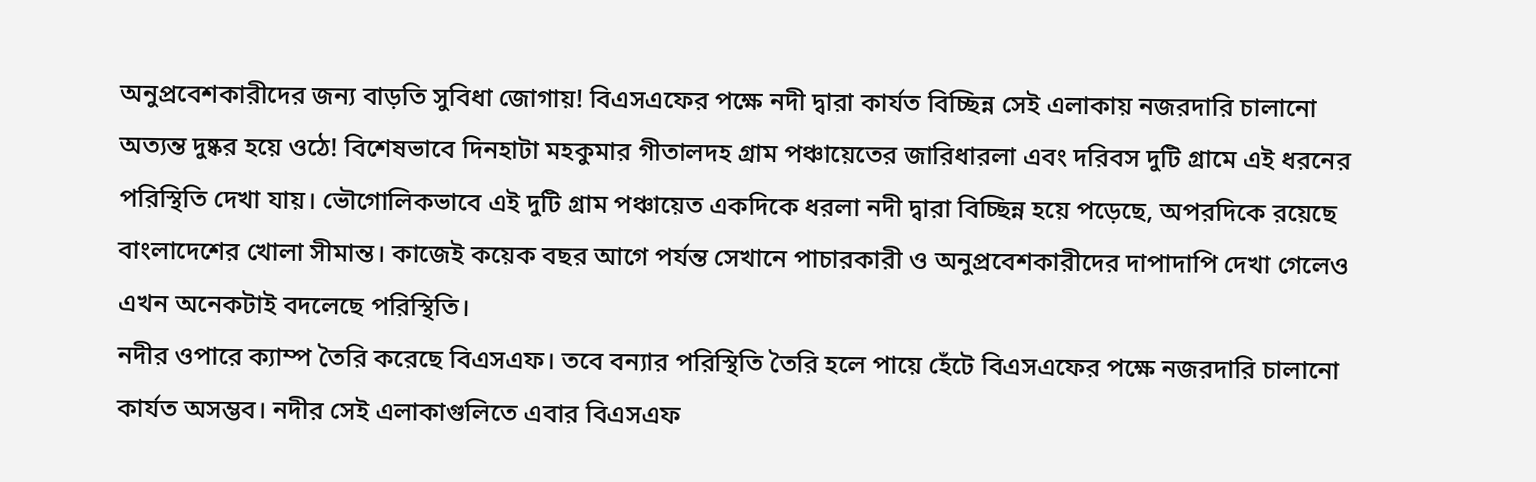অনুপ্রবেশকারীদের জন্য বাড়তি সুবিধা জোগায়! বিএসএফের পক্ষে নদী দ্বারা কার্যত বিচ্ছিন্ন সেই এলাকায় নজরদারি চালানো অত্যন্ত দুষ্কর হয়ে ওঠে! বিশেষভাবে দিনহাটা মহকুমার গীতালদহ গ্রাম পঞ্চায়েতের জারিধারলা এবং দরিবস দুটি গ্রামে এই ধরনের পরিস্থিতি দেখা যায়। ভৌগোলিকভাবে এই দুটি গ্রাম পঞ্চায়েত একদিকে ধরলা নদী দ্বারা বিচ্ছিন্ন হয়ে পড়েছে, অপরদিকে রয়েছে বাংলাদেশের খোলা সীমান্ত। কাজেই কয়েক বছর আগে পর্যন্ত সেখানে পাচারকারী ও অনুপ্রবেশকারীদের দাপাদাপি দেখা গেলেও এখন অনেকটাই বদলেছে পরিস্থিতি।
নদীর ওপারে ক্যাম্প তৈরি করেছে বিএসএফ। তবে বন্যার পরিস্থিতি তৈরি হলে পায়ে হেঁটে বিএসএফের পক্ষে নজরদারি চালানো কার্যত অসম্ভব। নদীর সেই এলাকাগুলিতে এবার বিএসএফ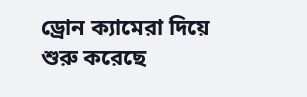ড্রোন ক্যামেরা দিয়ে শুরু করেছে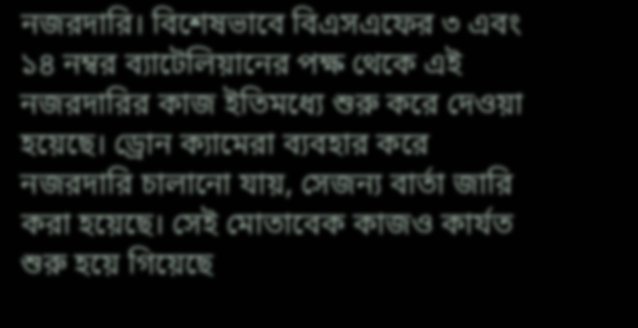নজরদারি। বিশেষভাবে বিএসএফের ৩ এবং ১৪ নম্বর ব্যাটেলিয়ানের পক্ষ থেকে এই নজরদারির কাজ ইতিমধ্যে শুরু করে দেওয়া হয়েছে। ড্রোন ক্যামেরা ব্যবহার করে নজরদারি চালানো যায়, সেজন্য বার্তা জারি করা হয়েছে। সেই মোতাবেক কাজও কার্যত শুরু হয়ে গিয়েছে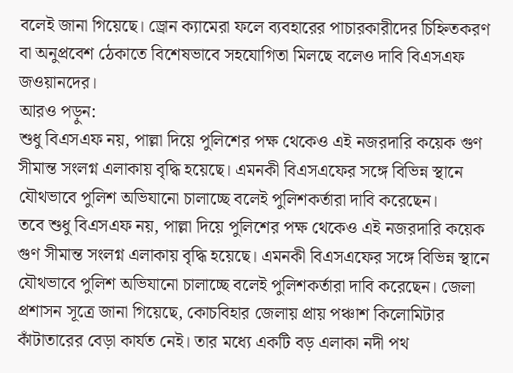বলেই জানা গিয়েছে। ড্রোন ক্যামেরা ফলে ব্যবহারের পাচারকারীদের চিহ্নিতকরণ বা অনুপ্রবেশ ঠেকাতে বিশেষভাবে সহযোগিতা মিলছে বলেও দাবি বিএসএফ জওয়ানদের।
আরও পড়ুন:
শুধু বিএসএফ নয়, পাল্লা দিয়ে পুলিশের পক্ষ থেকেও এই নজরদারি কয়েক গুণ সীমান্ত সংলগ্ন এলাকায় বৃদ্ধি হয়েছে। এমনকী বিএসএফের সঙ্গে বিভিন্ন স্থানে যৌথভাবে পুলিশ অভিযানো চালাচ্ছে বলেই পুলিশকর্তারা দাবি করেছেন।
তবে শুধু বিএসএফ নয়, পাল্লা দিয়ে পুলিশের পক্ষ থেকেও এই নজরদারি কয়েক গুণ সীমান্ত সংলগ্ন এলাকায় বৃদ্ধি হয়েছে। এমনকী বিএসএফের সঙ্গে বিভিন্ন স্থানে যৌথভাবে পুলিশ অভিযানো চালাচ্ছে বলেই পুলিশকর্তারা দাবি করেছেন। জেলা প্রশাসন সূত্রে জানা গিয়েছে, কোচবিহার জেলায় প্রায় পঞ্চাশ কিলোমিটার কাঁটাতারের বেড়া কার্যত নেই। তার মধ্যে একটি বড় এলাকা নদী পথ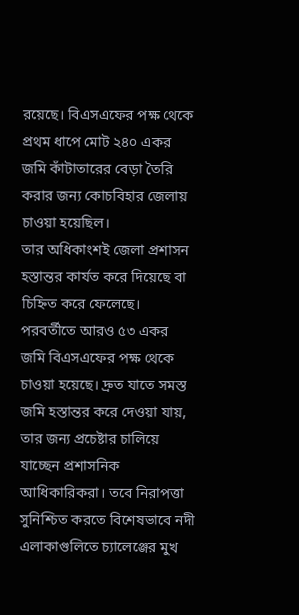রয়েছে। বিএসএফের পক্ষ থেকে প্রথম ধাপে মোট ২৪০ একর জমি কাঁটাতারের বেড়া তৈরি করার জন্য কোচবিহার জেলায় চাওয়া হয়েছিল।
তার অধিকাংশই জেলা প্রশাসন হস্তান্তর কার্যত করে দিয়েছে বা চিহ্নিত করে ফেলেছে। পরবর্তীতে আরও ৫৩ একর জমি বিএসএফের পক্ষ থেকে চাওয়া হয়েছে। দ্রুত যাতে সমস্ত জমি হস্তান্তর করে দেওয়া যায়, তার জন্য প্রচেষ্টার চালিয়ে যাচ্ছেন প্রশাসনিক আধিকারিকরা। তবে নিরাপত্তা সুনিশ্চিত করতে বিশেষভাবে নদী এলাকাগুলিতে চ্যালেঞ্জের মুখ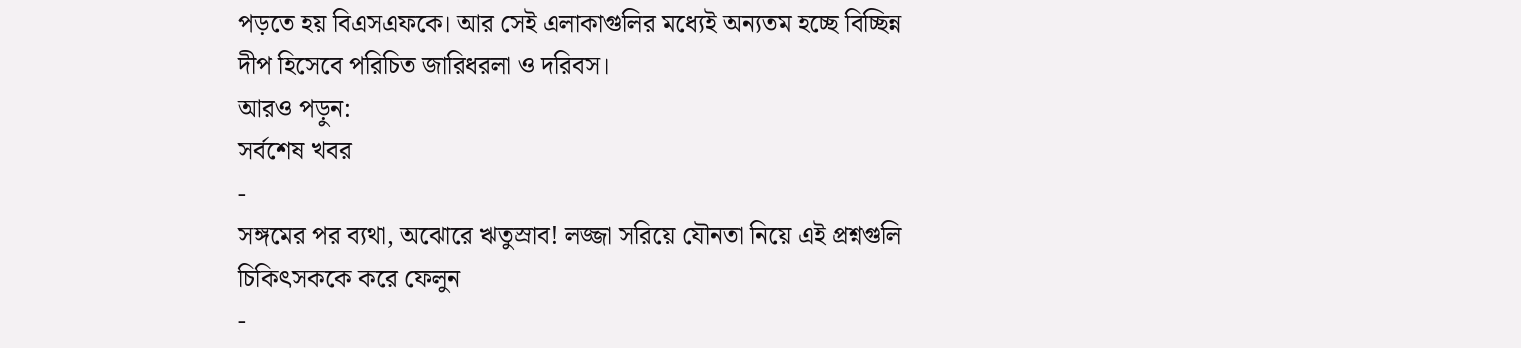পড়তে হয় বিএসএফকে। আর সেই এলাকাগুলির মধ্যেই অন্যতম হচ্ছে বিচ্ছিন্ন দীপ হিসেবে পরিচিত জারিধরলা ও দরিবস।
আরও পড়ুন:
সর্বশেষ খবর
-
সঙ্গমের পর ব্যথা, অঝোরে ঋতুস্রাব! লজ্জা সরিয়ে যৌনতা নিয়ে এই প্রশ্নগুলি চিকিৎসককে করে ফেলুন
-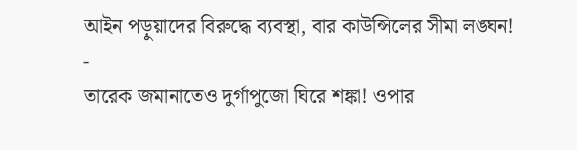আইন পড়ুয়াদের বিরুদ্ধে ব্যবস্থা, বার কাউন্সিলের সীমা লঙ্ঘন!
-
তারেক জমানাতেও দুর্গাপুজো ঘিরে শঙ্কা! ওপার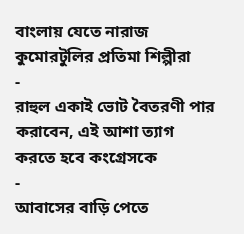বাংলায় যেতে নারাজ কুমোরটুলির প্রতিমা শিল্পীরা
-
রাহুল একাই ভোট বৈতরণী পার করাবেন, এই আশা ত্যাগ করতে হবে কংগ্রেসকে
-
আবাসের বাড়ি পেতে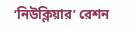‘নিউক্লিয়ার’ রেশন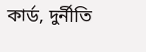কার্ড, দুর্নীতি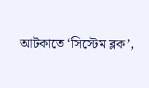আটকাতে ‘সিস্টেম ব্লক’,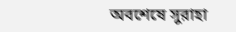অবশেষে সুরাহা